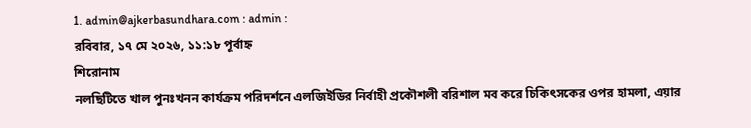1. admin@ajkerbasundhara.com : admin :
রবিবার, ১৭ মে ২০২৬, ১১:১৮ পূর্বাহ্ন
শিরোনাম
নলছিটিতে খাল পুনঃখনন কার্যক্রম পরিদর্শনে এলজিইডির নির্বাহী প্রকৌশলী বরিশাল মব করে চিকিৎসকের ওপর হামলা, এয়ার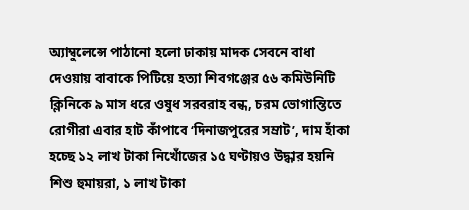অ্যাম্বুলেন্সে পাঠানো হলো ঢাকায় মাদক সেবনে বাধা দেওয়ায় বাবাকে পিটিয়ে হত্যা শিবগঞ্জের ৫৬ কমিউনিটি ক্লিনিকে ৯ মাস ধরে ওষুধ সরবরাহ বন্ধ, চরম ভোগান্তিতে রোগীরা এবার হাট কাঁপাবে ‘দিনাজপুরের সম্রাট’, দাম হাঁকা হচ্ছে ১২ লাখ টাকা নিখোঁজের ১৫ ঘণ্টায়ও উদ্ধার হয়নি শিশু হুমায়রা, ১ লাখ টাকা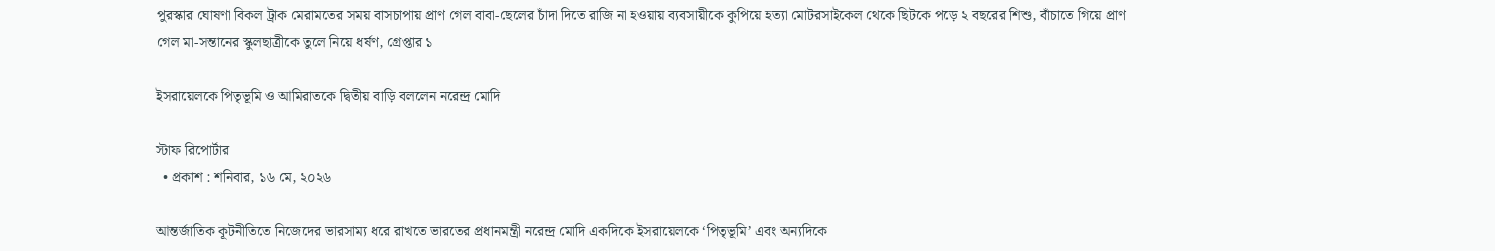পুরস্কার ঘোষণা বিকল ট্রাক মেরামতের সময় বাসচাপায় প্রাণ গেল বাবা-ছেলের চাঁদা দিতে রাজি না হওয়ায় ব্যবসায়ীকে কুপিয়ে হত্যা মোটরসাইকেল থেকে ছিটকে পড়ে ২ বছরের শিশু, বাঁচাতে গিয়ে প্রাণ গেল মা-সন্তানের স্কুলছাত্রীকে তুলে নিয়ে ধর্ষণ, গ্রেপ্তার ১

ইসরায়েলকে পিতৃভূমি ও আমিরাতকে দ্বিতীয় বাড়ি বললেন নরেন্দ্র মোদি

স্টাফ রিপোর্টার
  • প্রকাশ : শনিবার, ১৬ মে, ২০২৬

আন্তর্জাতিক কূটনীতিতে নিজেদের ভারসাম্য ধরে রাখতে ভারতের প্রধানমন্ত্রী নরেন্দ্র মোদি একদিকে ইসরায়েলকে ‘পিতৃভূমি’ এবং অন্যদিকে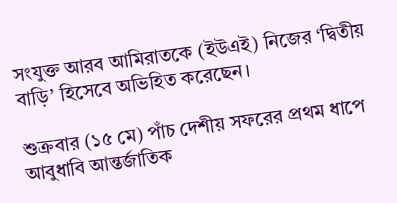সংযুক্ত আরব আমিরাতকে (ইউএই) নিজের ‘দ্বিতীয় বাড়ি’ হিসেবে অভিহিত করেছেন।

শুক্রবার (১৫ মে) পাঁচ দেশীয় সফরের প্রথম ধাপে আবুধাবি আন্তর্জাতিক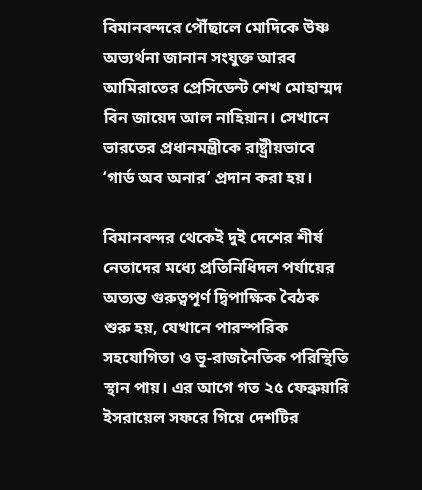বিমানবন্দরে পৌঁছালে মোদিকে উষ্ণ অভ্যর্থনা জানান সংযুক্ত আরব আমিরাতের প্রেসিডেন্ট শেখ মোহাম্মদ বিন জায়েদ আল নাহিয়ান। সেখানে ভারতের প্রধানমন্ত্রীকে রাষ্ট্রীয়ভাবে ‘গার্ড অব অনার’ প্রদান করা হয়।

বিমানবন্দর থেকেই দুই দেশের শীর্ষ নেতাদের মধ্যে প্রতিনিধিদল পর্যায়ের অত্যন্ত গুরুত্বপূর্ণ দ্বিপাক্ষিক বৈঠক শুরু হয়, যেখানে পারস্পরিক সহযোগিতা ও ভূ-রাজনৈতিক পরিস্থিতি স্থান পায়। এর আগে গত ২৫ ফেব্রুয়ারি ইসরায়েল সফরে গিয়ে দেশটির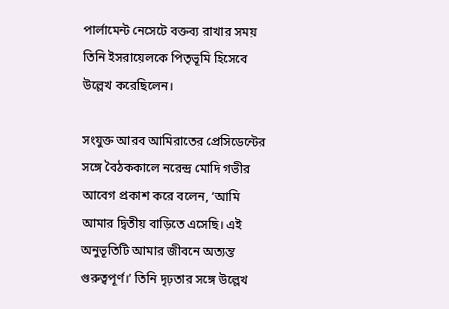পার্লামেন্ট নেসেটে বক্তব্য রাখার সময় তিনি ইসরায়েলকে পিতৃভূমি হিসেবে উল্লেখ করেছিলেন।

সংযুক্ত আরব আমিরাতের প্রেসিডেন্টের সঙ্গে বৈঠককালে নরেন্দ্র মোদি গভীর আবেগ প্রকাশ করে বলেন, ‘আমি আমার দ্বিতীয় বাড়িতে এসেছি। এই অনুভূতিটি আমার জীবনে অত্যন্ত গুরুত্বপূর্ণ।’ তিনি দৃঢ়তার সঙ্গে উল্লেখ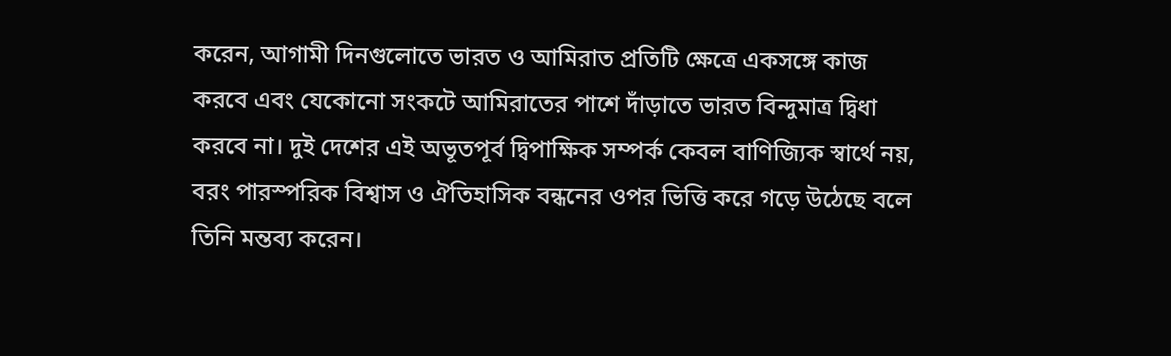করেন, আগামী দিনগুলোতে ভারত ও আমিরাত প্রতিটি ক্ষেত্রে একসঙ্গে কাজ করবে এবং যেকোনো সংকটে আমিরাতের পাশে দাঁড়াতে ভারত বিন্দুমাত্র দ্বিধা করবে না। দুই দেশের এই অভূতপূর্ব দ্বিপাক্ষিক সম্পর্ক কেবল বাণিজ্যিক স্বার্থে নয়, বরং পারস্পরিক বিশ্বাস ও ঐতিহাসিক বন্ধনের ওপর ভিত্তি করে গড়ে উঠেছে বলে তিনি মন্তব্য করেন।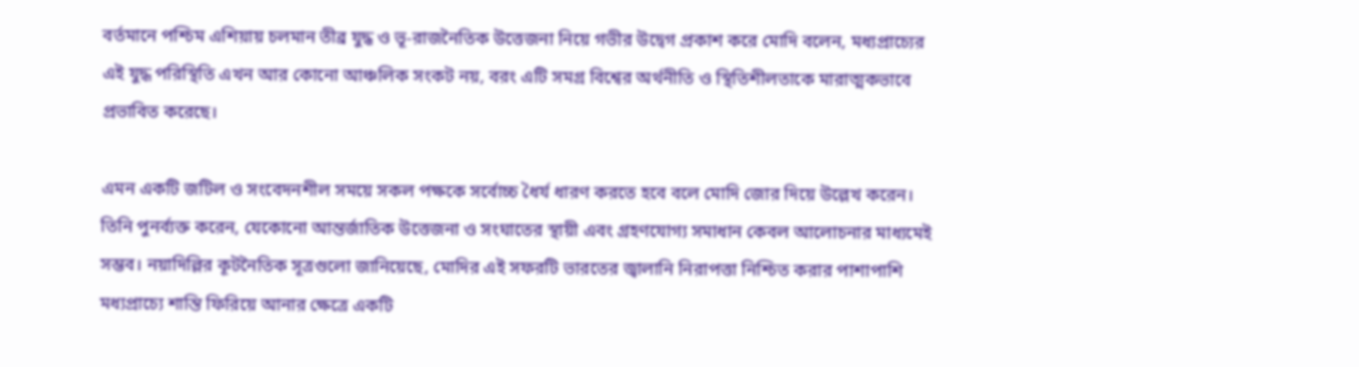বর্তমানে পশ্চিম এশিয়ায় চলমান তীব্র যুদ্ধ ও ভূ-রাজনৈতিক উত্তেজনা নিয়ে গভীর উদ্বেগ প্রকাশ করে মোদি বলেন, মধ্যপ্রাচ্যের এই যুদ্ধ পরিস্থিতি এখন আর কোনো আঞ্চলিক সংকট নয়, বরং এটি সমগ্র বিশ্বের অর্থনীতি ও স্থিতিশীলতাকে মারাত্মকভাবে প্রভাবিত করেছে।

এমন একটি জটিল ও সংবেদনশীল সময়ে সকল পক্ষকে সর্বোচ্চ ধৈর্য ধারণ করতে হবে বলে মোদি জোর দিয়ে উল্লেখ করেন। তিনি পুনর্ব্যক্ত করেন, যেকোনো আন্তর্জাতিক উত্তেজনা ও সংঘাতের স্থায়ী এবং গ্রহণযোগ্য সমাধান কেবল আলোচনার মাধ্যমেই সম্ভব। নয়াদিল্লির কূটনৈতিক সূত্রগুলো জানিয়েছে, মোদির এই সফরটি ভারতের জ্বালানি নিরাপত্তা নিশ্চিত করার পাশাপাশি মধ্যপ্রাচ্যে শান্তি ফিরিয়ে আনার ক্ষেত্রে একটি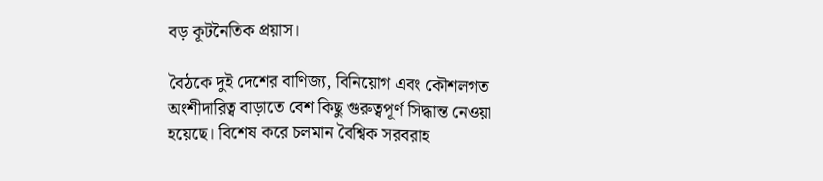বড় কূটনৈতিক প্রয়াস।

বৈঠকে দুই দেশের বাণিজ্য, বিনিয়োগ এবং কৌশলগত অংশীদারিত্ব বাড়াতে বেশ কিছু গুরুত্বপূর্ণ সিদ্ধান্ত নেওয়া হয়েছে। বিশেষ করে চলমান বৈশ্বিক সরবরাহ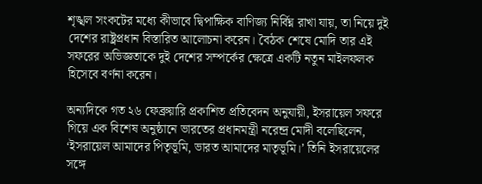শৃঙ্খল সংকটের মধ্যে কীভাবে দ্বিপাক্ষিক বাণিজ্য নির্বিঘ্ন রাখা যায়, তা নিয়ে দুই দেশের রাষ্ট্রপ্রধান বিস্তারিত আলোচনা করেন। বৈঠক শেষে মোদি তার এই সফরের অভিজ্ঞতাকে দুই দেশের সম্পর্কের ক্ষেত্রে একটি নতুন মাইলফলক হিসেবে বর্ণনা করেন।

অন্যদিকে গত ২৬ ফেব্রুয়ারি প্রকাশিত প্রতিবেদন অনুযায়ী, ইসরায়েল সফরে গিয়ে এক বিশেষ অনুষ্ঠানে ভারতের প্রধানমন্ত্রী নরেন্দ্র মোদী বলেছিলেন, ‘ইসরায়েল আমাদের পিতৃভূমি, ভারত আমাদের মাতৃভূমি।’ তিনি ইসরায়েলের সঙ্গে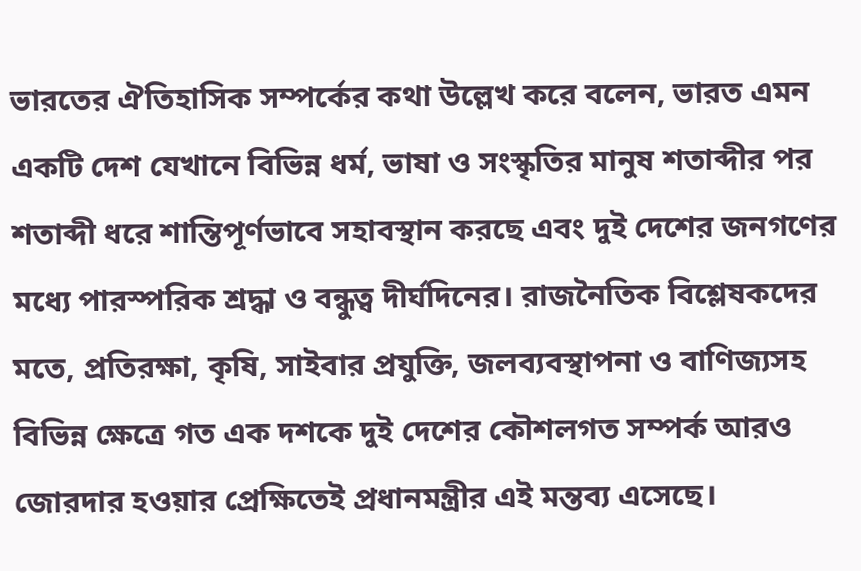ভারতের ঐতিহাসিক সম্পর্কের কথা উল্লেখ করে বলেন, ভারত এমন একটি দেশ যেখানে বিভিন্ন ধর্ম, ভাষা ও সংস্কৃতির মানুষ শতাব্দীর পর শতাব্দী ধরে শান্তিপূর্ণভাবে সহাবস্থান করছে এবং দুই দেশের জনগণের মধ্যে পারস্পরিক শ্রদ্ধা ও বন্ধুত্ব দীর্ঘদিনের। রাজনৈতিক বিশ্লেষকদের মতে, প্রতিরক্ষা, কৃষি, সাইবার প্রযুক্তি, জলব্যবস্থাপনা ও বাণিজ্যসহ বিভিন্ন ক্ষেত্রে গত এক দশকে দুই দেশের কৌশলগত সম্পর্ক আরও জোরদার হওয়ার প্রেক্ষিতেই প্রধানমন্ত্রীর এই মন্তব্য এসেছে।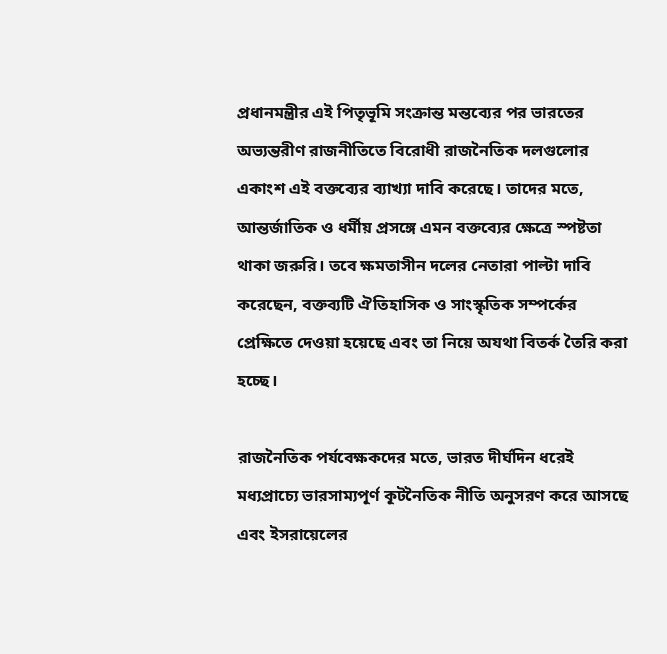প্রধানমন্ত্রীর এই পিতৃভূমি সংক্রান্ত মন্তব্যের পর ভারতের অভ্যন্তরীণ রাজনীতিতে বিরোধী রাজনৈতিক দলগুলোর একাংশ এই বক্তব্যের ব্যাখ্যা দাবি করেছে। তাদের মতে, আন্তর্জাতিক ও ধর্মীয় প্রসঙ্গে এমন বক্তব্যের ক্ষেত্রে স্পষ্টতা থাকা জরুরি। তবে ক্ষমতাসীন দলের নেতারা পাল্টা দাবি করেছেন, বক্তব্যটি ঐতিহাসিক ও সাংস্কৃতিক সম্পর্কের প্রেক্ষিতে দেওয়া হয়েছে এবং তা নিয়ে অযথা বিতর্ক তৈরি করা হচ্ছে।

রাজনৈতিক পর্যবেক্ষকদের মতে, ভারত দীর্ঘদিন ধরেই মধ্যপ্রাচ্যে ভারসাম্যপূর্ণ কূটনৈতিক নীতি অনুসরণ করে আসছে এবং ইসরায়েলের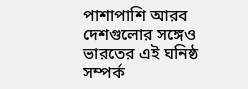পাশাপাশি আরব দেশগুলোর সঙ্গেও ভারতের এই ঘনিষ্ঠ সম্পর্ক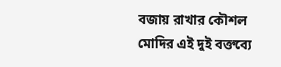বজায় রাখার কৌশল মোদির এই দুই বক্তব্যে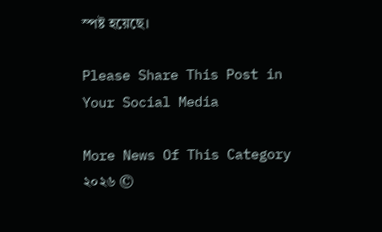স্পষ্ট হয়েছে।

Please Share This Post in Your Social Media

More News Of This Category
২০২৬ ©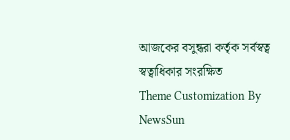আজকের বসুন্ধরা কর্তৃক সর্বস্বত্ব স্বত্বাধিকার সংরক্ষিত
Theme Customization By NewsSun